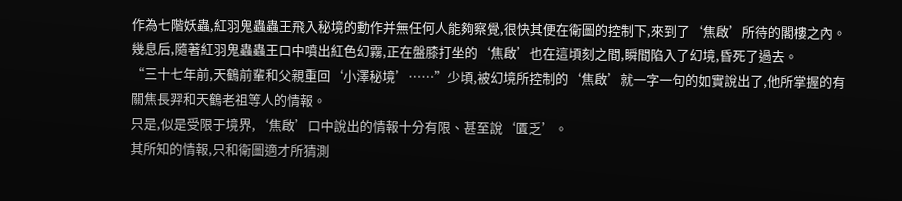作為七階妖蟲,紅羽鬼蟲蟲王飛入秘境的動作并無任何人能夠察覺,很快其便在衛圖的控制下,來到了‘焦啟’所待的閣樓之內。
幾息后,隨著紅羽鬼蟲蟲王口中噴出紅色幻霧,正在盤膝打坐的‘焦啟’也在這頃刻之間,瞬間陷入了幻境,昏死了過去。
“三十七年前,天鶴前輩和父親重回‘小澤秘境’……”少頃,被幻境所控制的‘焦啟’就一字一句的如實說出了,他所掌握的有關焦長羿和天鶴老祖等人的情報。
只是,似是受限于境界,‘焦啟’口中說出的情報十分有限、甚至說‘匱乏’。
其所知的情報,只和衛圖適才所猜測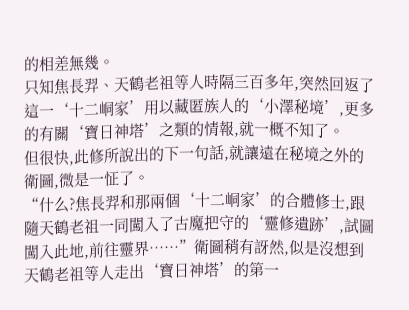的相差無幾。
只知焦長羿、天鶴老祖等人時隔三百多年,突然回返了這一‘十二峒家’用以藏匿族人的‘小澤秘境’,更多的有關‘寶日神塔’之類的情報,就一概不知了。
但很快,此修所說出的下一句話,就讓遠在秘境之外的衛圖,微是一怔了。
“什么?焦長羿和那兩個‘十二峒家’的合體修士,跟隨天鶴老祖一同闖入了古魔把守的‘靈修遺跡’,試圖闖入此地,前往靈界……”衛圖稍有訝然,似是沒想到天鶴老祖等人走出‘寶日神塔’的第一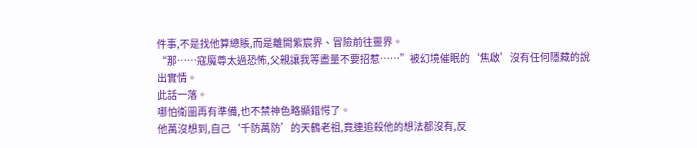件事,不是找他算總賬,而是離開紫宸界、冒險前往靈界。
“那……寇魔尊太過恐怖,父親讓我等盡量不要招惹……”被幻境催眠的‘焦啟’沒有任何隱藏的說出實情。
此話一落。
哪怕衛圖再有準備,也不禁神色略顯錯愕了。
他萬沒想到,自己‘千防萬防’的天鶴老祖,竟連追殺他的想法都沒有,反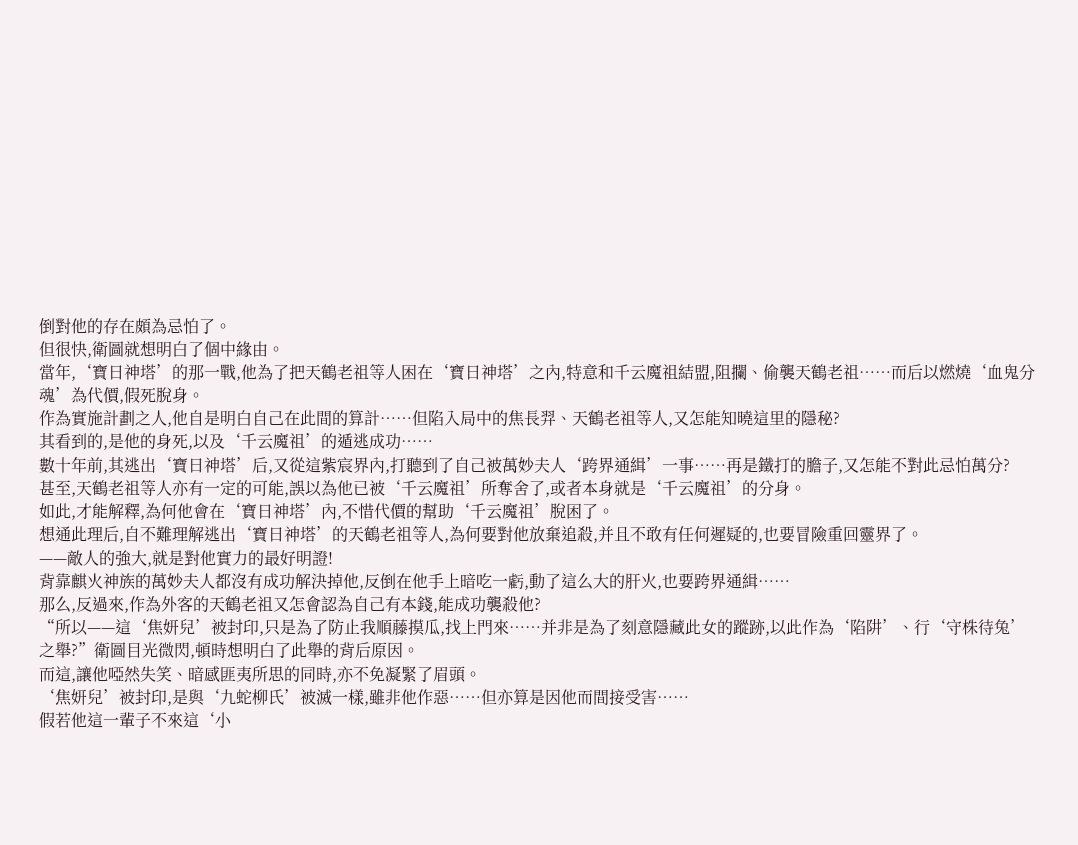倒對他的存在頗為忌怕了。
但很快,衛圖就想明白了個中緣由。
當年,‘寶日神塔’的那一戰,他為了把天鶴老祖等人困在‘寶日神塔’之內,特意和千云魔祖結盟,阻攔、偷襲天鶴老祖……而后以燃燒‘血鬼分魂’為代價,假死脫身。
作為實施計劃之人,他自是明白自己在此間的算計……但陷入局中的焦長羿、天鶴老祖等人,又怎能知曉這里的隱秘?
其看到的,是他的身死,以及‘千云魔祖’的遁逃成功……
數十年前,其逃出‘寶日神塔’后,又從這紫宸界內,打聽到了自己被萬妙夫人‘跨界通緝’一事……再是鐵打的膽子,又怎能不對此忌怕萬分?
甚至,天鶴老祖等人亦有一定的可能,誤以為他已被‘千云魔祖’所奪舍了,或者本身就是‘千云魔祖’的分身。
如此,才能解釋,為何他會在‘寶日神塔’內,不惜代價的幫助‘千云魔祖’脫困了。
想通此理后,自不難理解逃出‘寶日神塔’的天鶴老祖等人,為何要對他放棄追殺,并且不敢有任何遲疑的,也要冒險重回靈界了。
——敵人的強大,就是對他實力的最好明證!
背靠麒火神族的萬妙夫人都沒有成功解決掉他,反倒在他手上暗吃一虧,動了這么大的肝火,也要跨界通緝……
那么,反過來,作為外客的天鶴老祖又怎會認為自己有本錢,能成功襲殺他?
“所以——這‘焦妍兒’被封印,只是為了防止我順藤摸瓜,找上門來……并非是為了刻意隱藏此女的蹤跡,以此作為‘陷阱’、行‘守株待兔’之舉?”衛圖目光微閃,頓時想明白了此舉的背后原因。
而這,讓他啞然失笑、暗感匪夷所思的同時,亦不免凝緊了眉頭。
‘焦妍兒’被封印,是與‘九蛇柳氏’被滅一樣,雖非他作惡……但亦算是因他而間接受害……
假若他這一輩子不來這‘小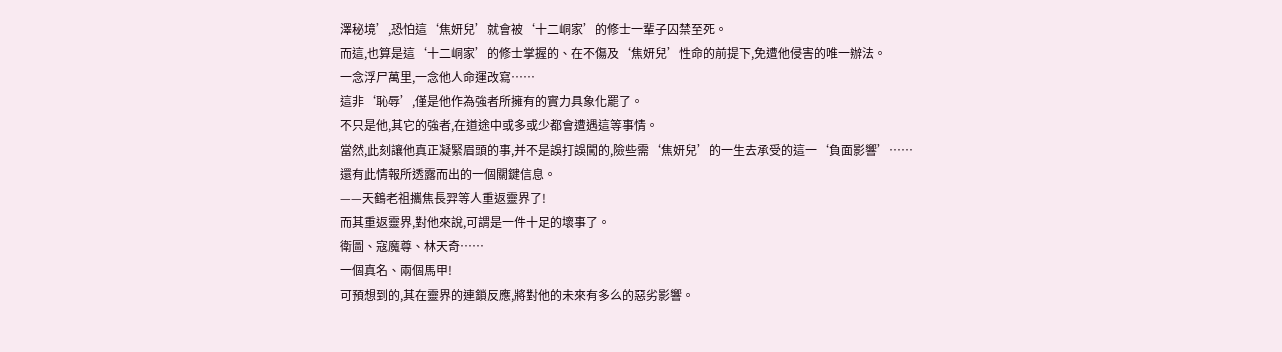澤秘境’,恐怕這‘焦妍兒’就會被‘十二峒家’的修士一輩子囚禁至死。
而這,也算是這‘十二峒家’的修士掌握的、在不傷及‘焦妍兒’性命的前提下,免遭他侵害的唯一辦法。
一念浮尸萬里,一念他人命運改寫……
這非‘恥辱’,僅是他作為強者所擁有的實力具象化罷了。
不只是他,其它的強者,在道途中或多或少都會遭遇這等事情。
當然,此刻讓他真正凝緊眉頭的事,并不是誤打誤闖的,險些需‘焦妍兒’的一生去承受的這一‘負面影響’……
還有此情報所透露而出的一個關鍵信息。
——天鶴老祖攜焦長羿等人重返靈界了!
而其重返靈界,對他來說,可謂是一件十足的壞事了。
衛圖、寇魔尊、林天奇……
一個真名、兩個馬甲!
可預想到的,其在靈界的連鎖反應,將對他的未來有多么的惡劣影響。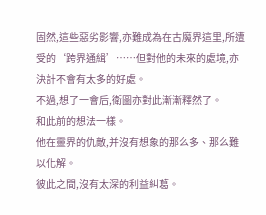固然,這些惡劣影響,亦難成為在古魔界這里,所遭受的‘跨界通緝’……但對他的未來的處境,亦決計不會有太多的好處。
不過,想了一會后,衛圖亦對此漸漸釋然了。
和此前的想法一樣。
他在靈界的仇敵,并沒有想象的那么多、那么難以化解。
彼此之間,沒有太深的利益糾葛。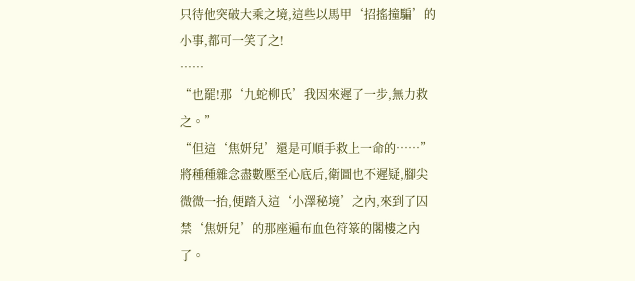只待他突破大乘之境,這些以馬甲‘招搖撞騙’的小事,都可一笑了之!
……
“也罷!那‘九蛇柳氏’我因來遲了一步,無力救之。”
“但這‘焦妍兒’還是可順手救上一命的……”
將種種雜念盡數壓至心底后,衛圖也不遲疑,腳尖微微一抬,便踏入這‘小澤秘境’之內,來到了囚禁‘焦妍兒’的那座遍布血色符箓的閣樓之內了。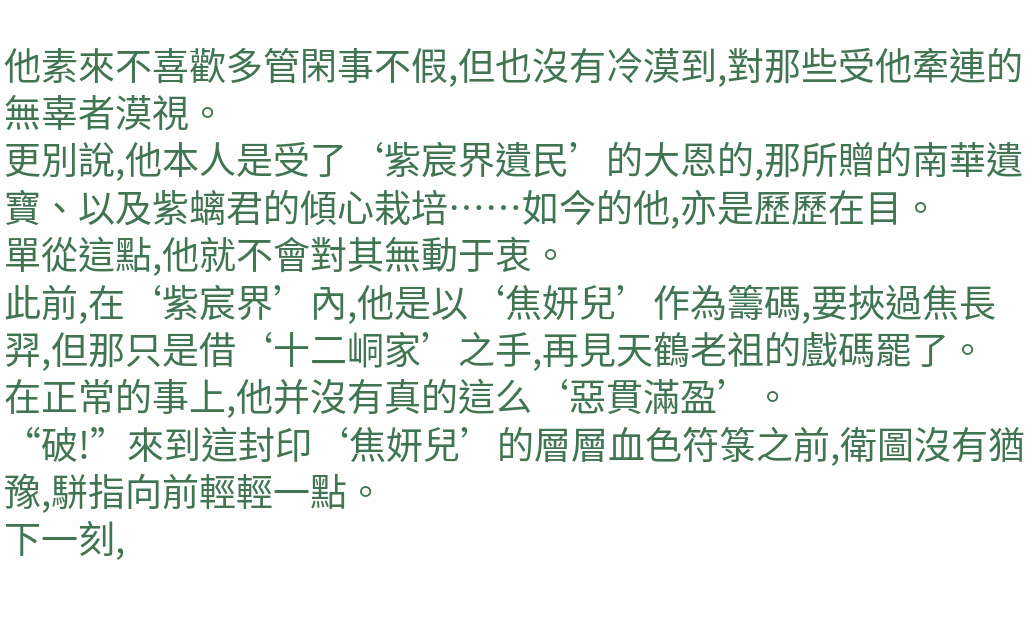他素來不喜歡多管閑事不假,但也沒有冷漠到,對那些受他牽連的無辜者漠視。
更別說,他本人是受了‘紫宸界遺民’的大恩的,那所贈的南華遺寶、以及紫螭君的傾心栽培……如今的他,亦是歷歷在目。
單從這點,他就不會對其無動于衷。
此前,在‘紫宸界’內,他是以‘焦妍兒’作為籌碼,要挾過焦長羿,但那只是借‘十二峒家’之手,再見天鶴老祖的戲碼罷了。
在正常的事上,他并沒有真的這么‘惡貫滿盈’。
“破!”來到這封印‘焦妍兒’的層層血色符箓之前,衛圖沒有猶豫,駢指向前輕輕一點。
下一刻,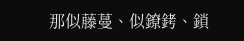那似藤蔓、似鐐銬、鎖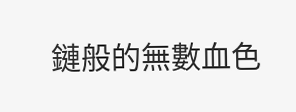鏈般的無數血色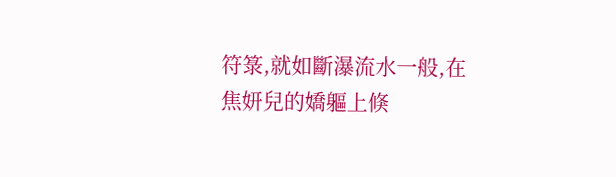符箓,就如斷瀑流水一般,在焦妍兒的嬌軀上倏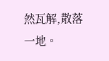然瓦解,散落一地。